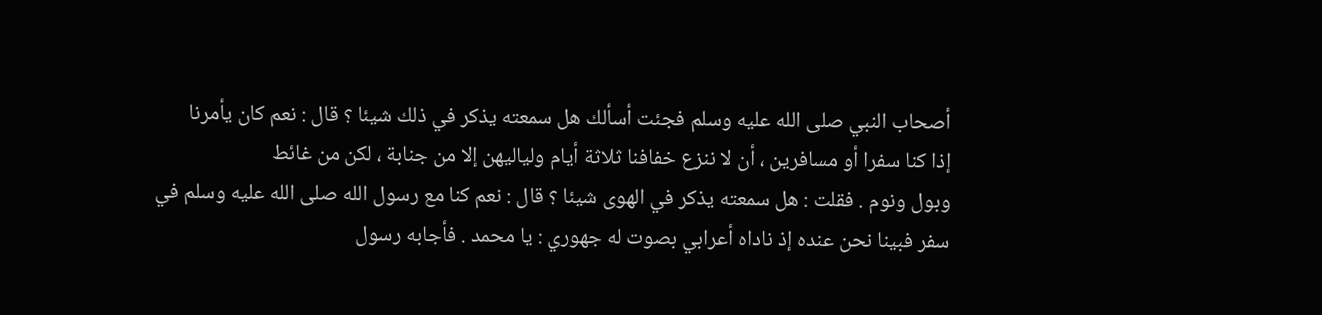أصحاب النبي صلى الله عليه وسلم فجئت أسألك هل سمعته يذكر في ذلك شيئا ؟ قال : نعم كان يأمرنا
إذا كنا سفرا أو مسافرين ، أن لا ننزع خفافنا ثلاثة أيام ولياليهن إلا من جنابة ، لكن من غائط
وبول ونوم . فقلت : هل سمعته يذكر في الهوى شيئا ؟ قال : نعم كنا مع رسول الله صلى الله عليه وسلم في
سفر فبينا نحن عنده إذ ناداه أعرابي بصوت له جهوري : يا محمد . فأجابه رسول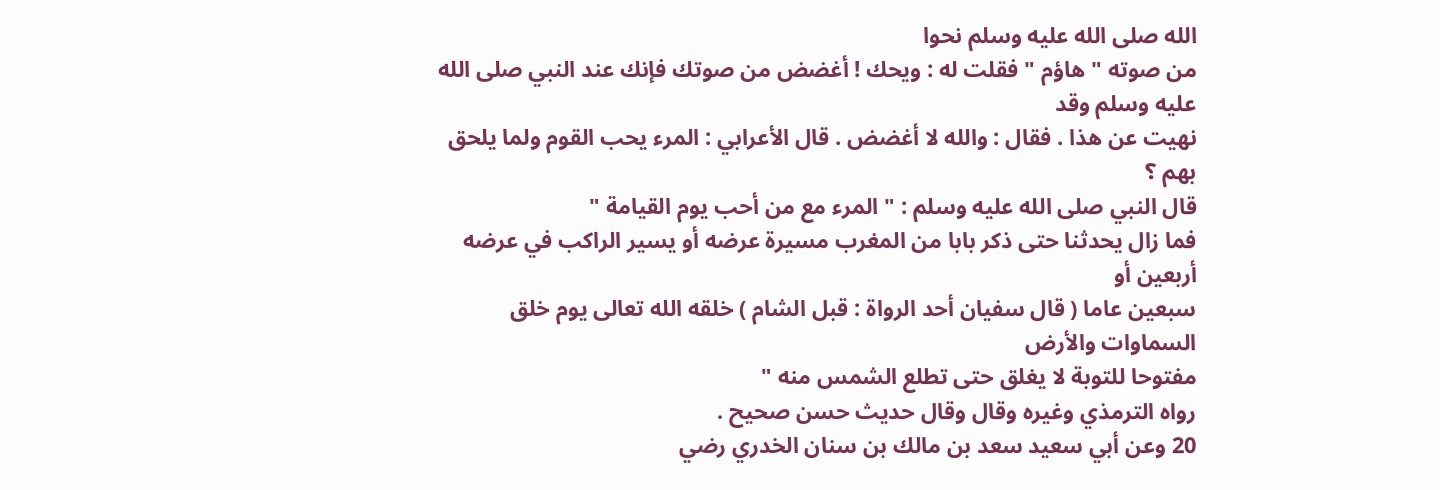الله صلى الله عليه وسلم نحوا
من صوته " هاؤم " فقلت له : ويحك ! أغضض من صوتك فإنك عند النبي صلى الله عليه وسلم وقد
نهيت عن هذا . فقال : والله لا أغضض . قال الأعرابي : المرء يحب القوم ولما يلحق بهم ؟
قال النبي صلى الله عليه وسلم : " المرء مع من أحب يوم القيامة "
فما زال يحدثنا حتى ذكر بابا من المغرب مسيرة عرضه أو يسير الراكب في عرضه أربعين أو
سبعين عاما ( قال سفيان أحد الرواة : قبل الشام ) خلقه الله تعالى يوم خلق السماوات والأرض
مفتوحا للتوبة لا يغلق حتى تطلع الشمس منه "
رواه الترمذي وغيره وقال وقال حديث حسن صحيح .
20 وعن أبي سعيد سعد بن مالك بن سنان الخدري رضي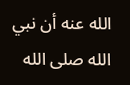الله عنه أن نبي الله صلى الله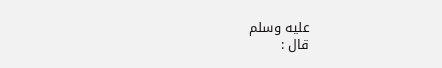عليه وسلم
قال :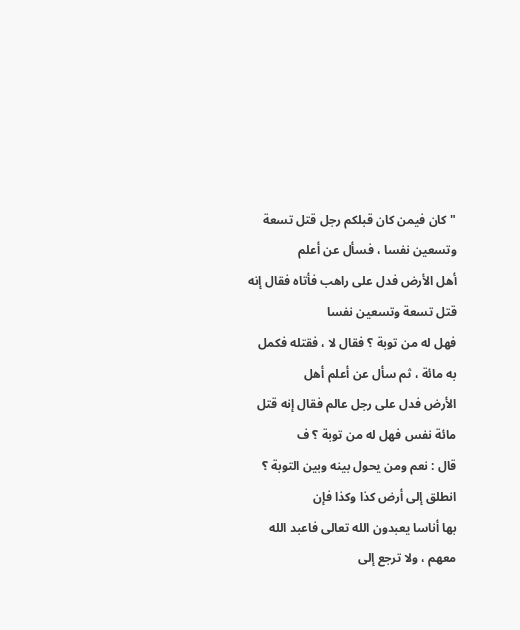" كان فيمن كان قبلكم رجل قتل تسعة وتسعين نفسا ، فسأل عن أعلم
أهل الأرض فدل على راهب فأتاه فقال إنه قتل تسعة وتسعين نفسا
فهل له من توبة ؟ فقال لا ، فقتله فكمل به مائة ، ثم سأل عن أعلم أهل
الأرض فدل على رجل عالم فقال إنه قتل مائة نفس فهل له من توبة ؟ ف
قال : نعم ومن يحول بينه وبين التوبة ؟ انطلق إلى أرض كذا وكذا فإن
بها أناسا يعبدون الله تعالى فاعبد الله معهم ، ولا ترجع إلى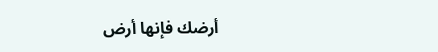أرضك فإنها أرض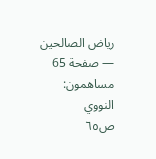رياض الصالحين — صفحة 65
مساهمون: النووي
ص٦٥